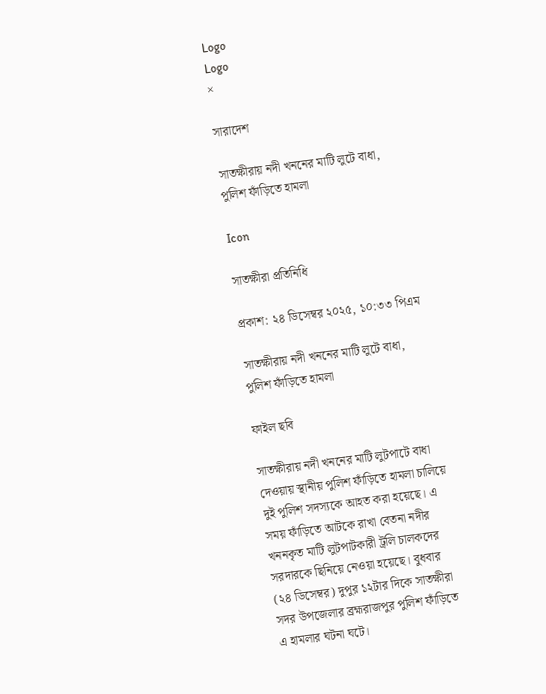Logo
Logo
×

সারাদেশ

সাতক্ষীরায় নদী খননের মাটি লুটে বাধা, পুলিশ ফাঁড়িতে হামলা

Icon

সাতক্ষীরা প্রতিনিধি

প্রকাশ: ২৪ ডিসেম্বর ২০২৫, ১০:৩৩ পিএম

সাতক্ষীরায় নদী খননের মাটি লুটে বাধা, পুলিশ ফাঁড়িতে হামলা

ফাইল ছবি

সাতক্ষীরায় নদী খননের মাটি লুটপাটে বাধা দেওয়ায় স্থানীয় পুলিশ ফাঁড়িতে হামলা চালিয়ে দুই পুলিশ সদস্যকে আহত করা হয়েছে। এ সময় ফাঁড়িতে আটকে রাখা বেতনা নদীর খননকৃত মাটি লুটপাটকারী ট্রলি চালকদের সরদারকে ছিনিয়ে নেওয়া হয়েছে। বুধবার (২৪ ডিসেম্বর) দুপুর ১২টার দিকে সাতক্ষীরা সদর উপজেলার ব্রহ্মরাজপুর পুলিশ ফাঁড়িতে এ হামলার ঘটনা ঘটে।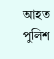আহত পুলিশ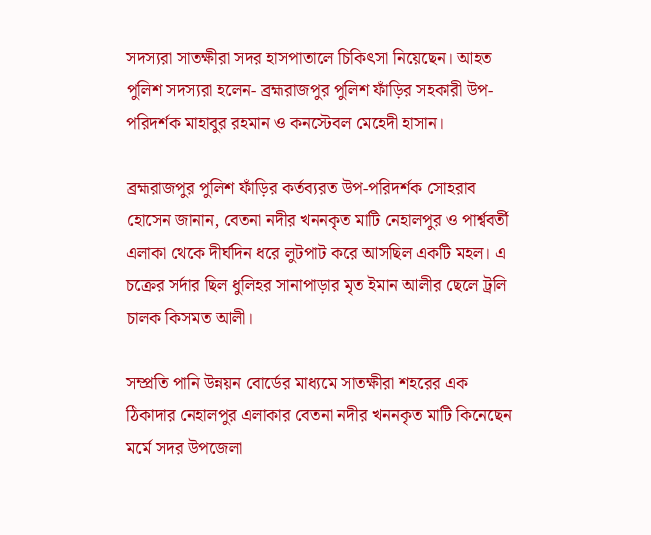সদস্যরা সাতক্ষীরা সদর হাসপাতালে চিকিৎসা নিয়েছেন। আহত পুলিশ সদস্যরা হলেন- ব্রহ্মরাজপুর পুলিশ ফাঁড়ির সহকারী উপ-পরিদর্শক মাহাবুর রহমান ও কনস্টেবল মেহেদী হাসান।

ব্রহ্মরাজপুর পুলিশ ফাঁড়ির কর্তব্যরত উপ-পরিদর্শক সোহরাব হোসেন জানান, বেতনা নদীর খননকৃত মাটি নেহালপুর ও পার্শ্ববর্তী এলাকা থেকে দীর্ঘদিন ধরে লুটপাট করে আসছিল একটি মহল। এ চক্রের সর্দার ছিল ধুলিহর সানাপাড়ার মৃত ইমান আলীর ছেলে ট্রলি চালক কিসমত আলী।

সম্প্রতি পানি উন্নয়ন বোর্ডের মাধ্যমে সাতক্ষীরা শহরের এক ঠিকাদার নেহালপুর এলাকার বেতনা নদীর খননকৃত মাটি কিনেছেন মর্মে সদর উপজেলা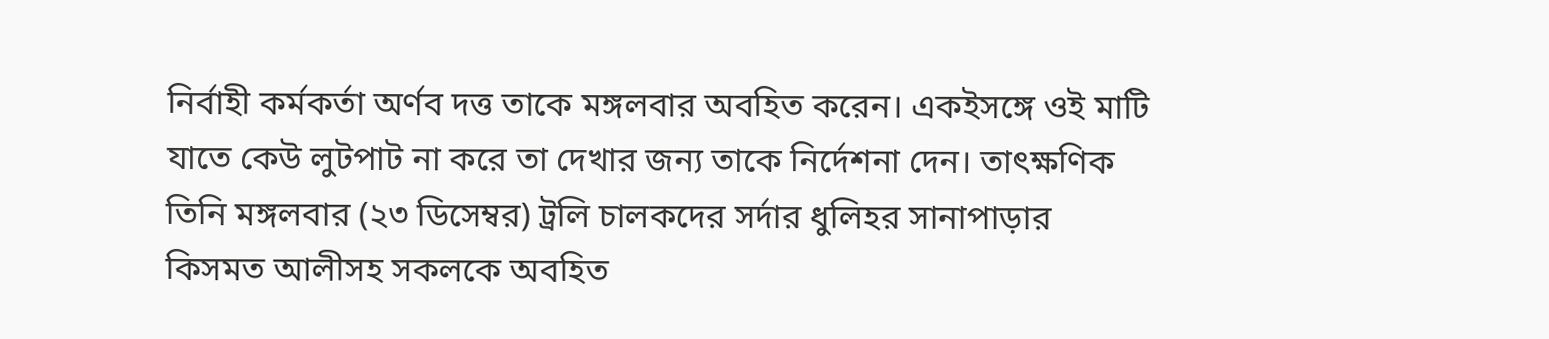নির্বাহী কর্মকর্তা অর্ণব দত্ত তাকে মঙ্গলবার অবহিত করেন। একইসঙ্গে ওই মাটি যাতে কেউ লুটপাট না করে তা দেখার জন্য তাকে নির্দেশনা দেন। তাৎক্ষণিক তিনি মঙ্গলবার (২৩ ডিসেম্বর) ট্রলি চালকদের সর্দার ধুলিহর সানাপাড়ার কিসমত আলীসহ সকলকে অবহিত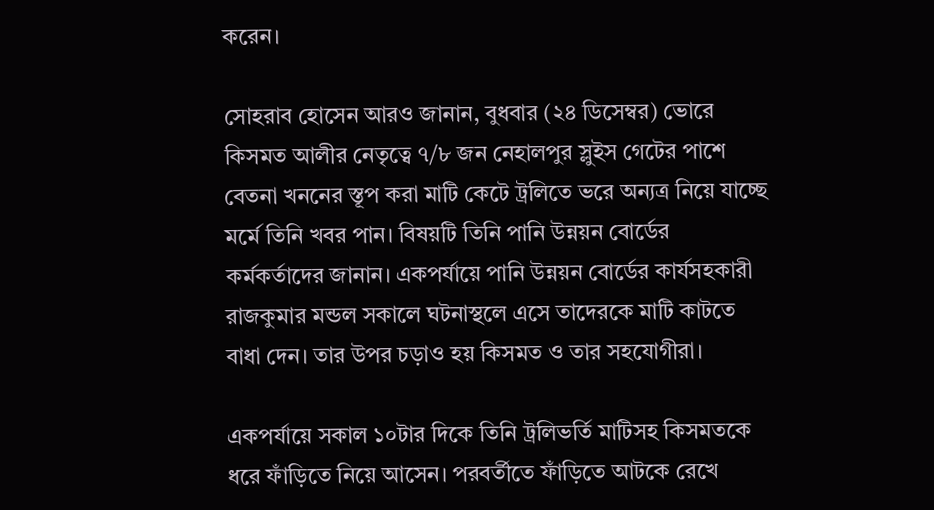করেন।

সোহরাব হোসেন আরও জানান, বুধবার (২৪ ডিসেম্বর) ভোরে কিসমত আলীর নেতৃত্বে ৭/৮ জন নেহালপুর স্লুইস গেটের পাশে বেতনা খননের স্তূপ করা মাটি কেটে ট্রলিতে ভরে অন্যত্র নিয়ে যাচ্ছে মর্মে তিনি খবর পান। বিষয়টি তিনি পানি উন্নয়ন বোর্ডের কর্মকর্তাদের জানান। একপর্যায়ে পানি উন্নয়ন বোর্ডের কার্যসহকারী রাজকুমার মন্ডল সকালে ঘটনাস্থলে এসে তাদেরকে মাটি কাটতে বাধা দেন। তার উপর চড়াও হয় কিসমত ও তার সহযোগীরা।

একপর্যায়ে সকাল ১০টার দিকে তিনি ট্রলিভর্তি মাটিসহ কিসমতকে ধরে ফাঁড়িতে নিয়ে আসেন। পরবর্তীতে ফাঁড়িতে আটকে রেখে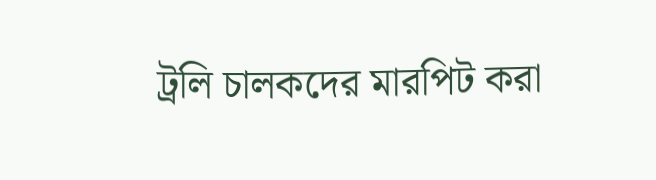ট্রলি চালকদের মারপিট করা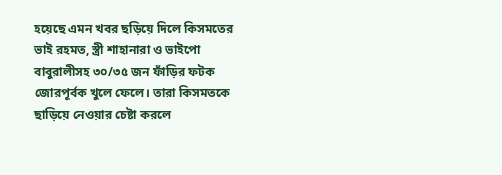হয়েছে এমন খবর ছড়িয়ে দিলে কিসমতের ভাই রহমত, স্ত্রী শাহানারা ও ভাইপো বাবুরালীসহ ৩০/৩৫ জন ফাঁড়ির ফটক জোরপূর্বক খুলে ফেলে। তারা কিসমতকে ছাড়িয়ে নেওয়ার চেষ্টা করলে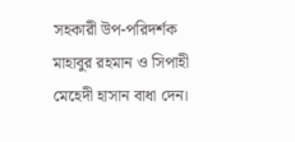সহকারী উপ-পরিদর্শক মাহাবুর রহমান ও সিপাহী মেহেদী হাসান বাধা দেন।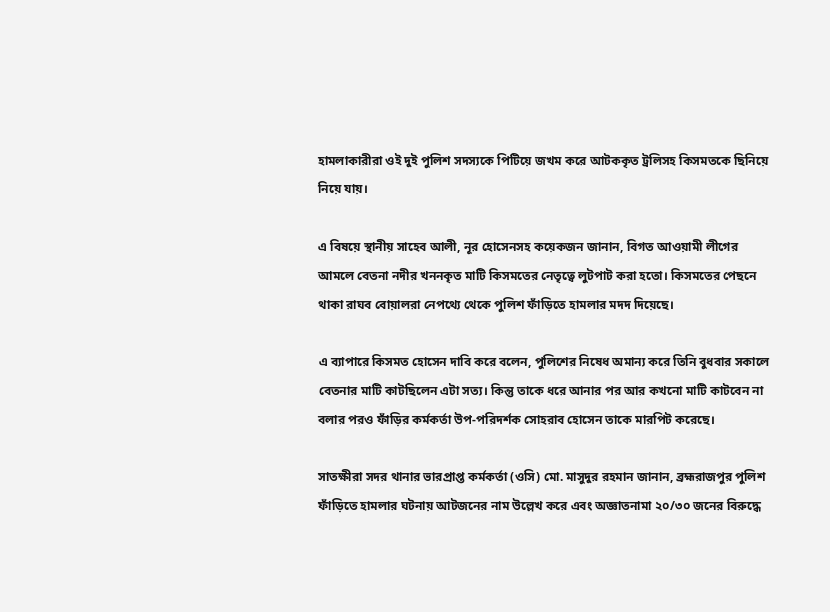হামলাকারীরা ওই দুই পুলিশ সদস্যকে পিটিয়ে জখম করে আটককৃত ট্রলিসহ কিসমতকে ছিনিয়ে নিয়ে যায়।

এ বিষয়ে স্থানীয় সাহেব আলী, নূর হোসেনসহ কয়েকজন জানান, বিগত আওয়ামী লীগের আমলে বেতনা নদীর খননকৃত মাটি কিসমতের নেতৃত্বে লুটপাট করা হতো। কিসমতের পেছনে থাকা রাঘব বোয়ালরা নেপথ্যে থেকে পুলিশ ফাঁড়িতে হামলার মদদ দিয়েছে।

এ ব্যাপারে কিসমত হোসেন দাবি করে বলেন, পুলিশের নিষেধ অমান্য করে তিনি বুধবার সকালে বেতনার মাটি কাটছিলেন এটা সত্য। কিন্তু তাকে ধরে আনার পর আর কখনো মাটি কাটবেন না বলার পরও ফাঁড়ির কর্মকর্তা উপ-পরিদর্শক সোহরাব হোসেন তাকে মারপিট করেছে।

সাতক্ষীরা সদর থানার ভারপ্রাপ্ত কর্মকর্তা (ওসি) মো. মাসুদুর রহমান জানান, ব্রহ্মরাজপুর পুলিশ ফাঁড়িতে হামলার ঘটনায় আটজনের নাম উল্লেখ করে এবং অজ্ঞাতনামা ২০/৩০ জনের বিরুদ্ধে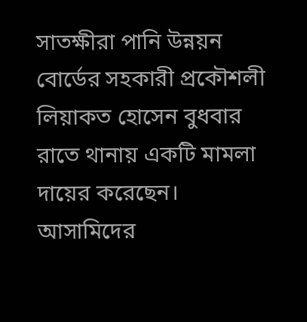সাতক্ষীরা পানি উন্নয়ন বোর্ডের সহকারী প্রকৌশলী লিয়াকত হোসেন বুধবার রাতে থানায় একটি মামলা দায়ের করেছেন। আসামিদের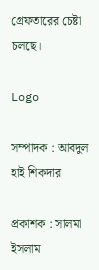গ্রেফতারের চেষ্টা চলছে।

Logo

সম্পাদক : আবদুল হাই শিকদার

প্রকাশক : সালমা ইসলাম